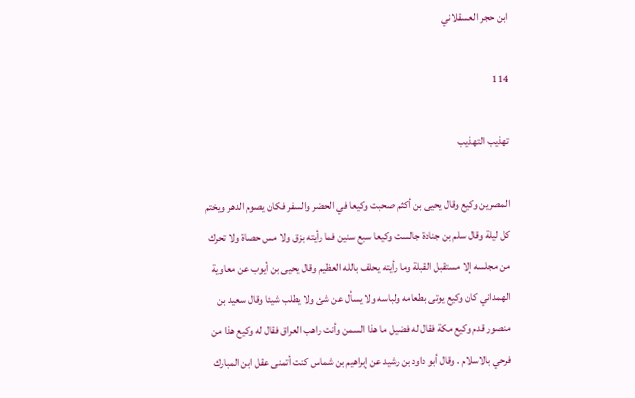ابن حجر العسقلاني

114

تهذيب التهذيب

المصرين وكيع وقال يحيى بن أكثم صحبت وكيعا في الحضر والسفر فكان يصوم الدهر ويختم كل ليلة وقال سلم بن جنادة جالست وكيعا سبع سنين فما رأيته بزق ولا مس حصاة ولا تحرك من مجلسه إلا مستقبل القبلة وما رأيته يحلف بالله العظيم وقال يحيى بن أيوب عن معاوية الهمداني كان وكيع يوتى بطعامه ولباسه ولا يسأل عن شئ ولا يطلب شيئا وقال سعيد بن منصور قدم وكيع مكة فقال له فضيل ما هذا السمن وأنت راهب العراق فقال له وكيع هذا من فرحي بالاسلام . وقال أبو داود بن رشيد عن إبراهيم بن شماس كنت أتمنى عقل ابن المبارك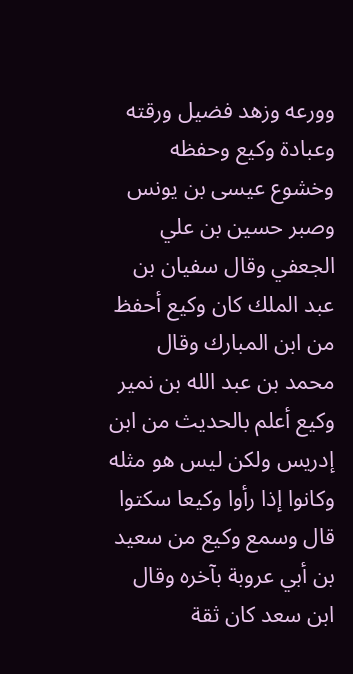وورعه وزهد فضيل ورقته وعبادة وكيع وحفظه وخشوع عيسى بن يونس وصبر حسين بن علي الجعفي وقال سفيان بن عبد الملك كان وكيع أحفظ من ابن المبارك وقال محمد بن عبد الله بن نمير وكيع أعلم بالحديث من ابن إدريس ولكن ليس هو مثله وكانوا إذا رأوا وكيعا سكتوا قال وسمع وكيع من سعيد بن أبي عروبة بآخره وقال ابن سعد كان ثقة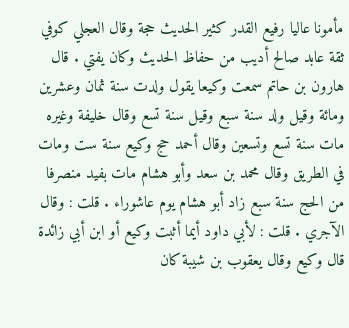مأمونا عاليا رفيع القدر كثير الحديث حجة وقال العجلي كوفي ثقة عابد صالح أديب من حفاظ الحديث وكان يفتي . قال هارون بن حاتم سمعت وكيعا يقول ولدت سنة ثمان وعشرين ومائة وقيل ولد سنة سبع وقيل سنة تسع وقال خليفة وغيره مات سنة تسع وتسعين وقال أحمد حج وكيع سنة ست ومات في الطريق وقال محمد بن سعد وأبو هشام مات بفيد منصرفا من الحج سنة سبع زاد أبو هشام يوم عاشوراء . قلت : وقال الآجري . قلت : لأبي داود أيما أثبت وكيع أو ابن أبي زائدة قال وكيع وقال يعقوب بن شيبة كان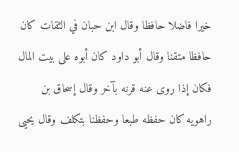خيرا فاضلا حافظا وقال ابن حبان في الثقات كان حافظا متقنا وقال أبو داود كان أبوه على بيت المال فكان إذا روى عنه قرنه بآخر وقال إسحاق بن راهويه كان حفظه طبعا وحفظنا بتكلف وقال يحيى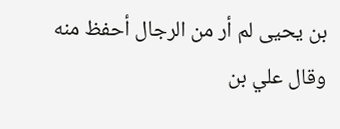بن يحيى لم أر من الرجال أحفظ منه وقال علي بن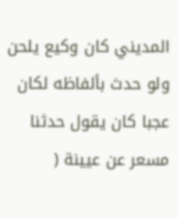المديني كان وكيع يلحن ولو حدث بألفاظه لكان عجبا كان يقول حدثنا مسعر عن عيينة (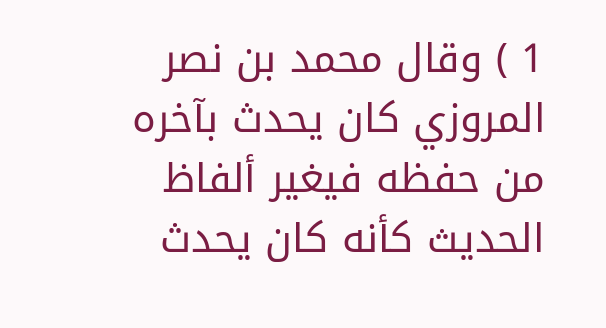1 ) وقال محمد بن نصر المروزي كان يحدث بآخره من حفظه فيغير ألفاظ الحديث كأنه كان يحدث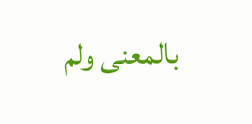بالمعنى ولم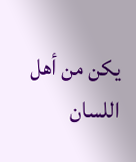يكن من أهل اللسان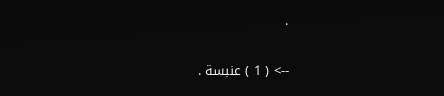.

--> ( 1 ) عنبسة .